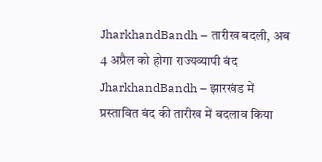JharkhandBandh – तारीख बदली, अब 4 अप्रैल को होगा राज्यव्यापी बंद
JharkhandBandh – झारखंड में प्रस्तावित बंद की तारीख में बदलाव किया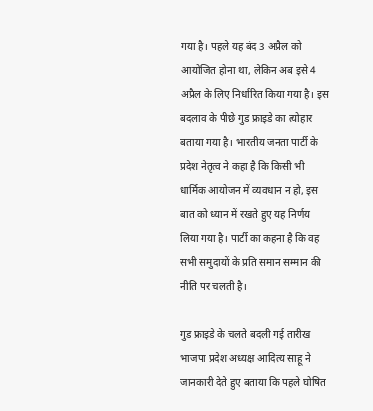गया है। पहले यह बंद 3 अप्रैल को आयोजित होना था, लेकिन अब इसे 4 अप्रैल के लिए निर्धारित किया गया है। इस बदलाव के पीछे गुड फ्राइडे का त्योहार बताया गया है। भारतीय जनता पार्टी के प्रदेश नेतृत्व ने कहा है कि किसी भी धार्मिक आयोजन में व्यवधान न हो, इस बात को ध्यान में रखते हुए यह निर्णय लिया गया है। पार्टी का कहना है कि वह सभी समुदायों के प्रति समान सम्मान की नीति पर चलती है।

गुड फ्राइडे के चलते बदली गई तारीख
भाजपा प्रदेश अध्यक्ष आदित्य साहू ने जानकारी देते हुए बताया कि पहले घोषित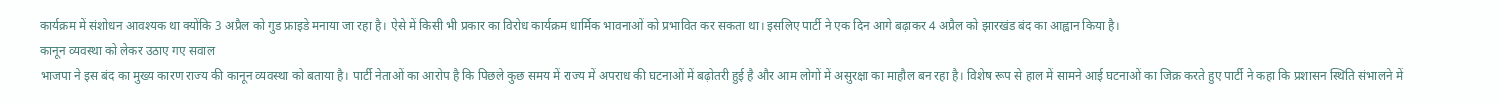कार्यक्रम में संशोधन आवश्यक था क्योंकि 3 अप्रैल को गुड फ्राइडे मनाया जा रहा है। ऐसे में किसी भी प्रकार का विरोध कार्यक्रम धार्मिक भावनाओं को प्रभावित कर सकता था। इसलिए पार्टी ने एक दिन आगे बढ़ाकर 4 अप्रैल को झारखंड बंद का आह्वान किया है।
कानून व्यवस्था को लेकर उठाए गए सवाल
भाजपा ने इस बंद का मुख्य कारण राज्य की कानून व्यवस्था को बताया है। पार्टी नेताओं का आरोप है कि पिछले कुछ समय में राज्य में अपराध की घटनाओं में बढ़ोतरी हुई है और आम लोगों में असुरक्षा का माहौल बन रहा है। विशेष रूप से हाल में सामने आई घटनाओं का जिक्र करते हुए पार्टी ने कहा कि प्रशासन स्थिति संभालने में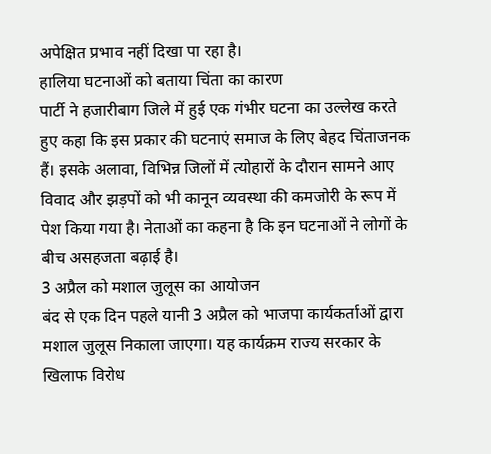अपेक्षित प्रभाव नहीं दिखा पा रहा है।
हालिया घटनाओं को बताया चिंता का कारण
पार्टी ने हजारीबाग जिले में हुई एक गंभीर घटना का उल्लेख करते हुए कहा कि इस प्रकार की घटनाएं समाज के लिए बेहद चिंताजनक हैं। इसके अलावा, विभिन्न जिलों में त्योहारों के दौरान सामने आए विवाद और झड़पों को भी कानून व्यवस्था की कमजोरी के रूप में पेश किया गया है। नेताओं का कहना है कि इन घटनाओं ने लोगों के बीच असहजता बढ़ाई है।
3 अप्रैल को मशाल जुलूस का आयोजन
बंद से एक दिन पहले यानी 3 अप्रैल को भाजपा कार्यकर्ताओं द्वारा मशाल जुलूस निकाला जाएगा। यह कार्यक्रम राज्य सरकार के खिलाफ विरोध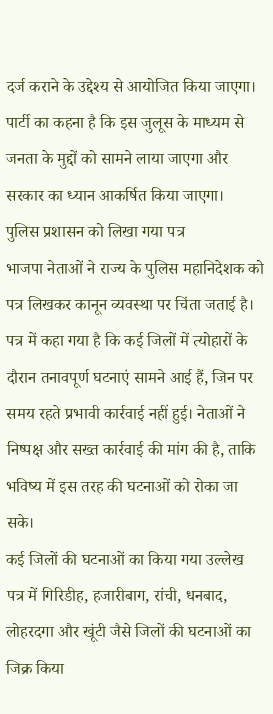दर्ज कराने के उद्देश्य से आयोजित किया जाएगा। पार्टी का कहना है कि इस जुलूस के माध्यम से जनता के मुद्दों को सामने लाया जाएगा और सरकार का ध्यान आकर्षित किया जाएगा।
पुलिस प्रशासन को लिखा गया पत्र
भाजपा नेताओं ने राज्य के पुलिस महानिदेशक को पत्र लिखकर कानून व्यवस्था पर चिंता जताई है। पत्र में कहा गया है कि कई जिलों में त्योहारों के दौरान तनावपूर्ण घटनाएं सामने आई हैं, जिन पर समय रहते प्रभावी कार्रवाई नहीं हुई। नेताओं ने निष्पक्ष और सख्त कार्रवाई की मांग की है, ताकि भविष्य में इस तरह की घटनाओं को रोका जा सके।
कई जिलों की घटनाओं का किया गया उल्लेख
पत्र में गिरिडीह, हजारीबाग, रांची, धनबाद, लोहरदगा और खूंटी जैसे जिलों की घटनाओं का जिक्र किया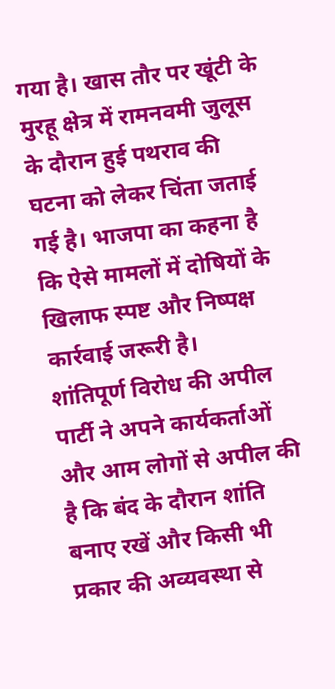गया है। खास तौर पर खूंटी के मुरहू क्षेत्र में रामनवमी जुलूस के दौरान हुई पथराव की घटना को लेकर चिंता जताई गई है। भाजपा का कहना है कि ऐसे मामलों में दोषियों के खिलाफ स्पष्ट और निष्पक्ष कार्रवाई जरूरी है।
शांतिपूर्ण विरोध की अपील
पार्टी ने अपने कार्यकर्ताओं और आम लोगों से अपील की है कि बंद के दौरान शांति बनाए रखें और किसी भी प्रकार की अव्यवस्था से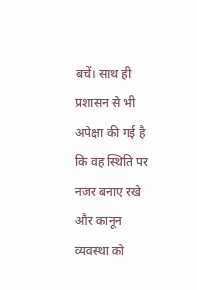बचें। साथ ही प्रशासन से भी अपेक्षा की गई है कि वह स्थिति पर नजर बनाए रखे और कानून व्यवस्था को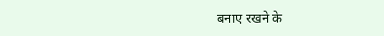बनाए रखने के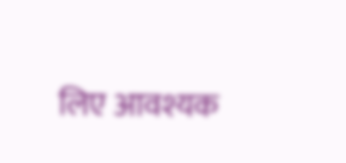लिए आवश्यक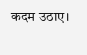कदम उठाए।